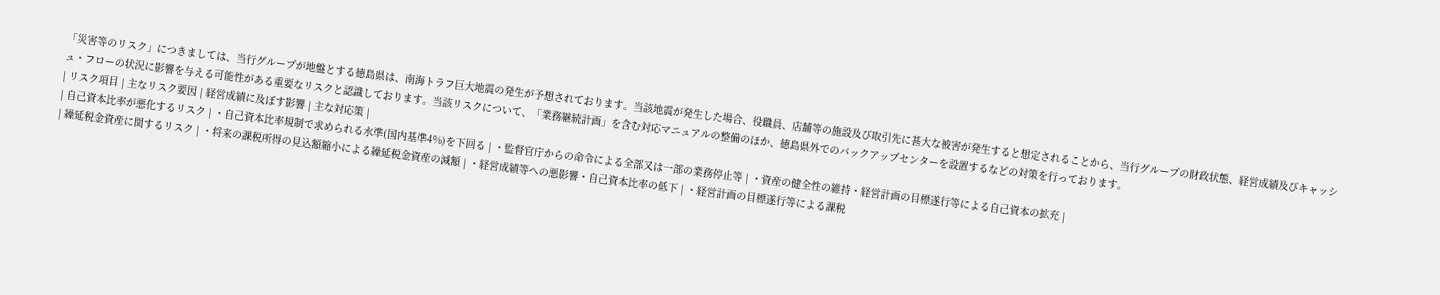「災害等のリスク」につきましては、当行グループが地盤とする徳島県は、南海トラフ巨大地震の発生が予想されております。当該地震が発生した場合、役職員、店舗等の施設及び取引先に甚大な被害が発生すると想定されることから、当行グループの財政状態、経営成績及びキャッシュ・フローの状況に影響を与える可能性がある重要なリスクと認識しております。当該リスクについて、「業務継続計画」を含む対応マニュアルの整備のほか、徳島県外でのバックアップセンターを設置するなどの対策を行っております。
| リスク項目 | 主なリスク要因 | 経営成績に及ぼす影響 | 主な対応策 |
| 自己資本比率が悪化するリスク | ・自己資本比率規制で求められる水準(国内基準4%)を下回る | ・監督官庁からの命令による全部又は一部の業務停止等 | ・資産の健全性の維持・経営計画の目標遂行等による自己資本の拡充 |
| 繰延税金資産に関するリスク | ・将来の課税所得の見込額縮小による繰延税金資産の減額 | ・経営成績等への悪影響・自己資本比率の低下 | ・経営計画の目標遂行等による課税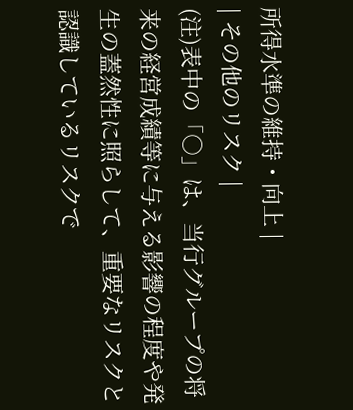所得水準の維持・向上 |
| その他のリスク |
(注)表中の「○」は、当行グループの将来の経営成績等に与える影響の程度や発生の蓋然性に照らして、重要なリスクと認識しているリスクで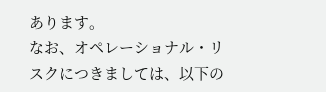あります。
なお、オペレーショナル・リスクにつきましては、以下の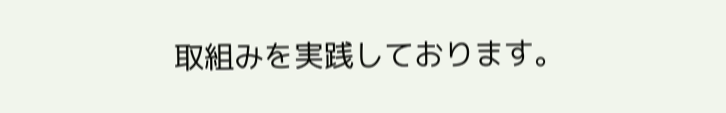取組みを実践しております。